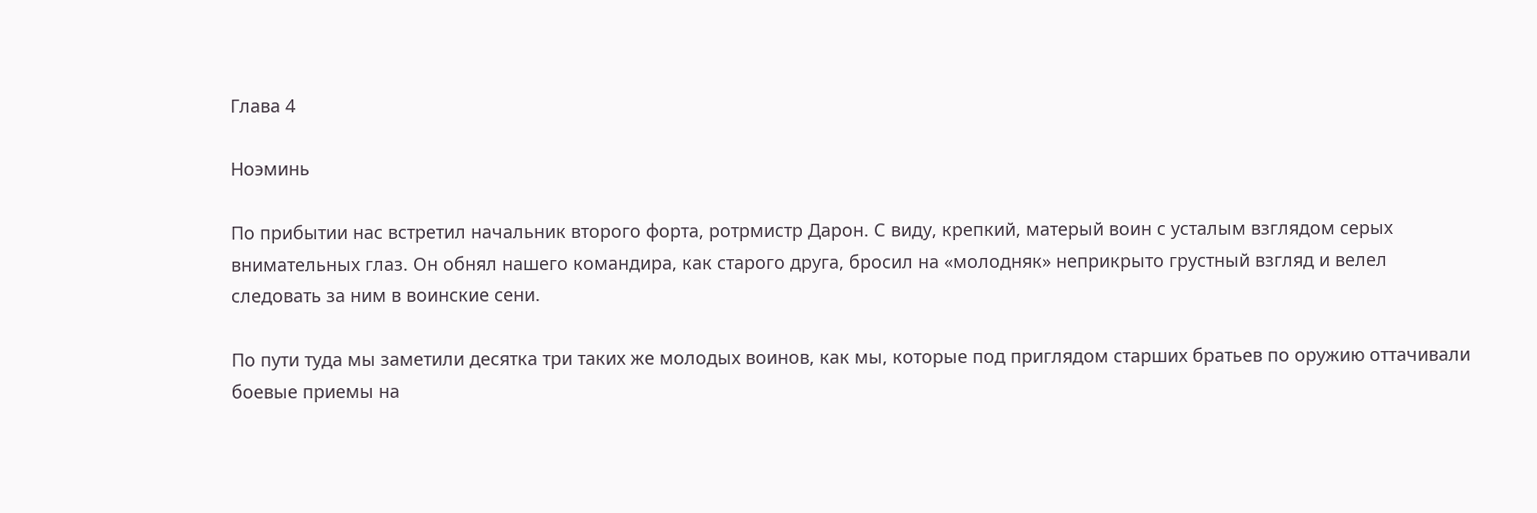Глава 4

Ноэминь

По прибытии нас встретил начальник второго форта, ротрмистр Дарон. С виду, крепкий, матерый воин с усталым взглядом серых внимательных глаз. Он обнял нашего командира, как старого друга, бросил на «молодняк» неприкрыто грустный взгляд и велел следовать за ним в воинские сени.

По пути туда мы заметили десятка три таких же молодых воинов, как мы, которые под приглядом старших братьев по оружию оттачивали боевые приемы на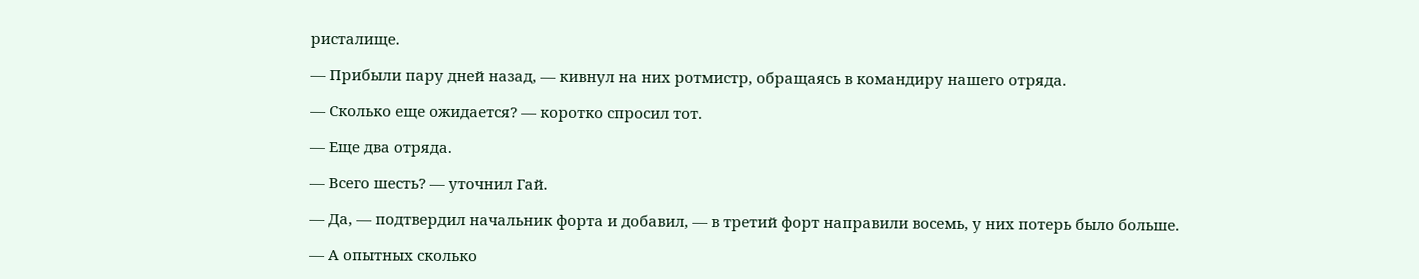ристалище.

— Прибыли пару дней назад, — кивнул на них ротмистр, обращаясь в командиру нашего отряда.

— Сколько еще ожидается? — коротко спросил тот.

— Еще два отряда.

— Всего шесть? — уточнил Гай.

— Да, — подтвердил начальник форта и добавил, — в третий форт направили восемь, у них потерь было больше.

— А опытных сколько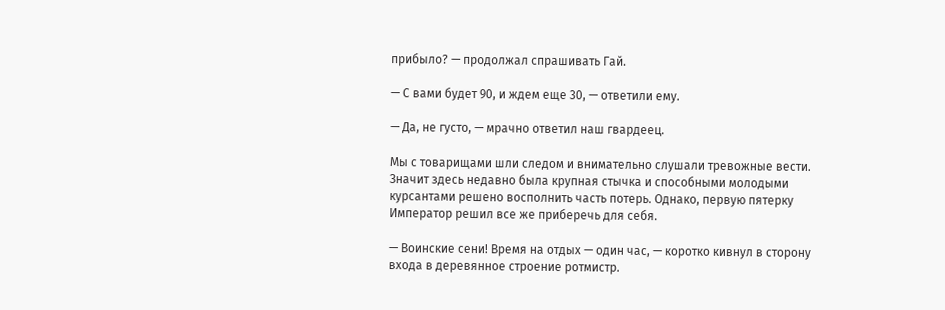прибыло? — продолжал спрашивать Гай.

— С вами будет 90, и ждем еще 30, — ответили ему.

— Да, не густо, — мрачно ответил наш гвардеец.

Мы с товарищами шли следом и внимательно слушали тревожные вести. Значит здесь недавно была крупная стычка и способными молодыми курсантами решено восполнить часть потерь. Однако, первую пятерку Император решил все же приберечь для себя.

— Воинские сени! Время на отдых — один час, — коротко кивнул в сторону входа в деревянное строение ротмистр.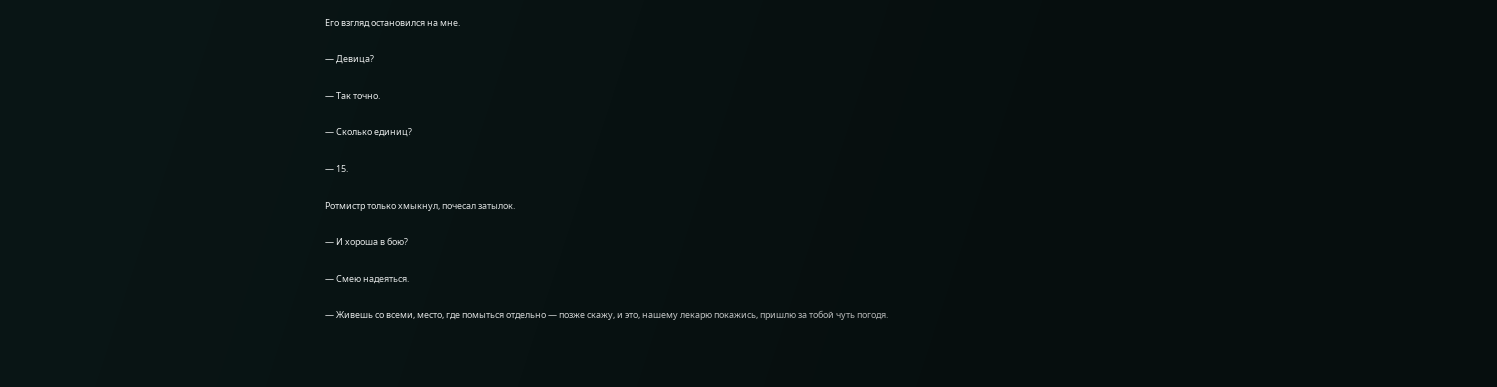Его взгляд остановился на мне.

— Девица?

— Так точно.

— Сколько единиц?

— 15.

Ротмистр только хмыкнул, почесал затылок.

— И хороша в бою?

— Смею надеяться.

— Живешь со всеми, место, где помыться отдельно — позже скажу, и это, нашему лекарю покажись, пришлю за тобой чуть погодя.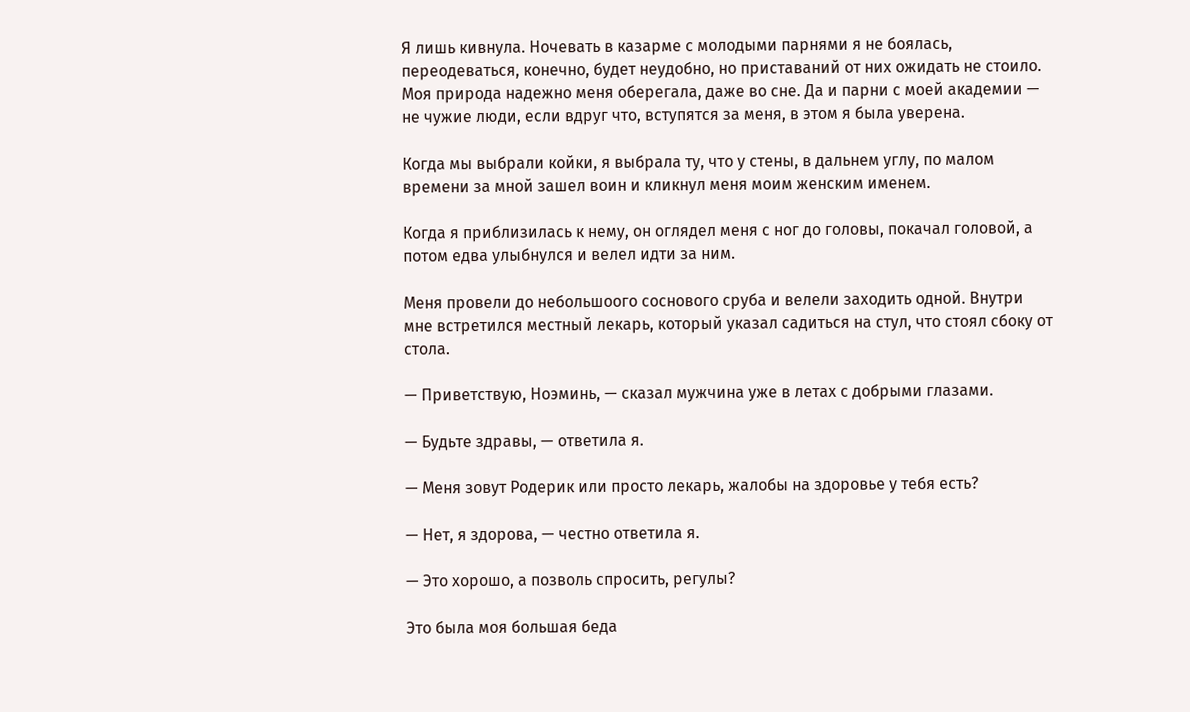Я лишь кивнула. Ночевать в казарме с молодыми парнями я не боялась, переодеваться, конечно, будет неудобно, но приставаний от них ожидать не стоило. Моя природа надежно меня оберегала, даже во сне. Да и парни с моей академии — не чужие люди, если вдруг что, вступятся за меня, в этом я была уверена.

Когда мы выбрали койки, я выбрала ту, что у стены, в дальнем углу, по малом времени за мной зашел воин и кликнул меня моим женским именем.

Когда я приблизилась к нему, он оглядел меня с ног до головы, покачал головой, а потом едва улыбнулся и велел идти за ним.

Меня провели до небольшоого соснового сруба и велели заходить одной. Внутри мне встретился местный лекарь, который указал садиться на стул, что стоял сбоку от стола.

— Приветствую, Ноэминь, — сказал мужчина уже в летах с добрыми глазами.

— Будьте здравы, — ответила я.

— Меня зовут Родерик или просто лекарь, жалобы на здоровье у тебя есть?

— Нет, я здорова, — честно ответила я.

— Это хорошо, а позволь спросить, регулы?

Это была моя большая беда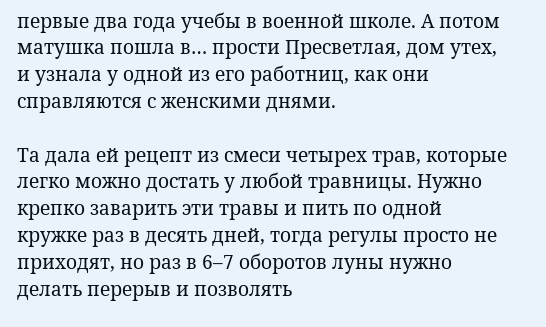первые два года учебы в военной школе. А потом матушка пошла в… прости Пресветлая, дом утех, и узнала у одной из его работниц, как они справляются с женскими днями.

Та дала ей рецепт из смеси четырех трав, которые легко можно достать у любой травницы. Нужно крепко заварить эти травы и пить по одной кружке раз в десять дней, тогда регулы просто не приходят, но раз в 6–7 оборотов луны нужно делать перерыв и позволять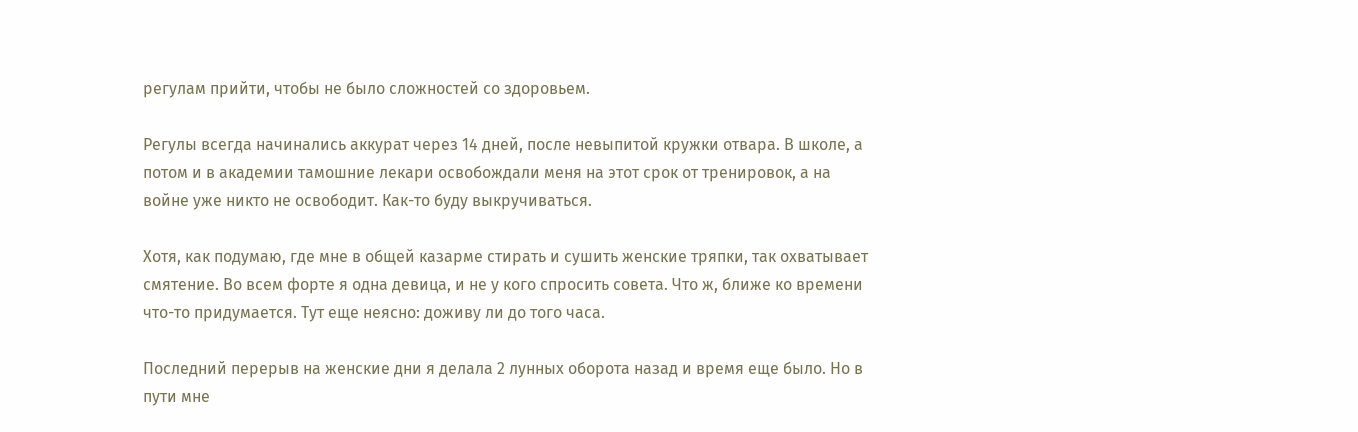регулам прийти, чтобы не было сложностей со здоровьем.

Регулы всегда начинались аккурат через 14 дней, после невыпитой кружки отвара. В школе, а потом и в академии тамошние лекари освобождали меня на этот срок от тренировок, а на войне уже никто не освободит. Как-то буду выкручиваться.

Хотя, как подумаю, где мне в общей казарме стирать и сушить женские тряпки, так охватывает смятение. Во всем форте я одна девица, и не у кого спросить совета. Что ж, ближе ко времени что-то придумается. Тут еще неясно: доживу ли до того часа.

Последний перерыв на женские дни я делала 2 лунных оборота назад и время еще было. Но в пути мне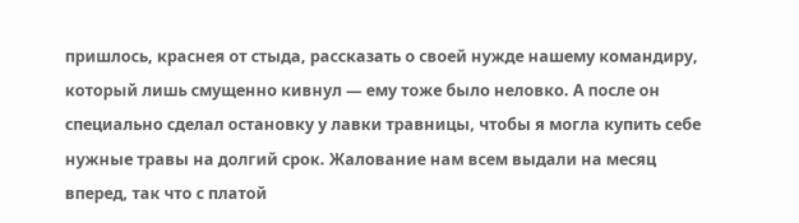пришлось, краснея от стыда, рассказать о своей нужде нашему командиру, который лишь смущенно кивнул — ему тоже было неловко. А после он специально сделал остановку у лавки травницы, чтобы я могла купить себе нужные травы на долгий срок. Жалование нам всем выдали на месяц вперед, так что с платой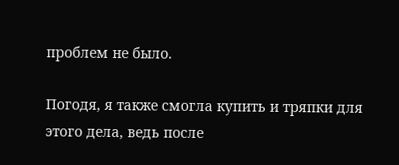проблем не было.

Погодя, я также смогла купить и тряпки для этого дела, ведь после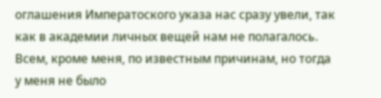оглашения Императоского указа нас сразу увели, так как в академии личных вещей нам не полагалось. Всем, кроме меня, по известным причинам, но тогда у меня не было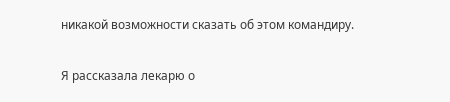никакой возможности сказать об этом командиру.

Я рассказала лекарю о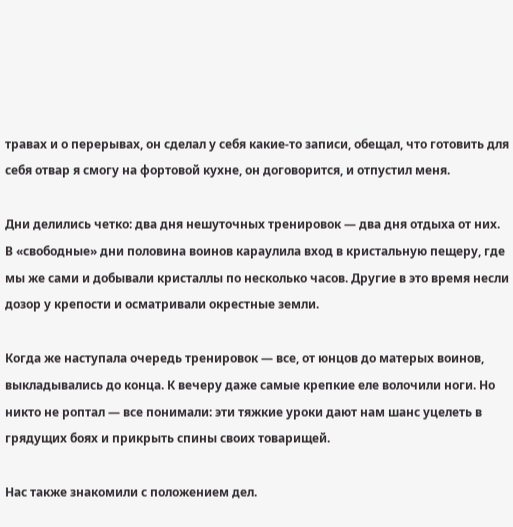травах и о перерывах, он сделал у себя какие-то записи, обещал, что готовить для себя отвар я смогу на фортовой кухне, он договорится, и отпустил меня.

Дни делились четко: два дня нешуточных тренировок — два дня отдыха от них. В «свободные» дни половина воинов караулила вход в кристальную пещеру, где мы же сами и добывали кристаллы по несколько часов. Другие в это время несли дозор у крепости и осматривали окрестные земли.

Когда же наступала очередь тренировок — все, от юнцов до матерых воинов, выкладывались до конца. К вечеру даже самые крепкие еле волочили ноги. Но никто не роптал — все понимали: эти тяжкие уроки дают нам шанс уцелеть в грядущих боях и прикрыть спины своих товарищей.

Нас также знакомили с положением дел.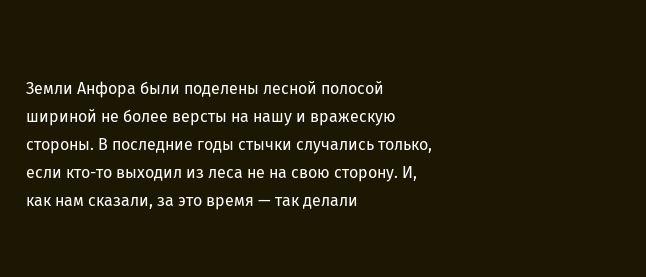Земли Анфора были поделены лесной полосой шириной не более версты на нашу и вражескую стороны. В последние годы стычки случались только, если кто-то выходил из леса не на свою сторону. И, как нам сказали, за это время — так делали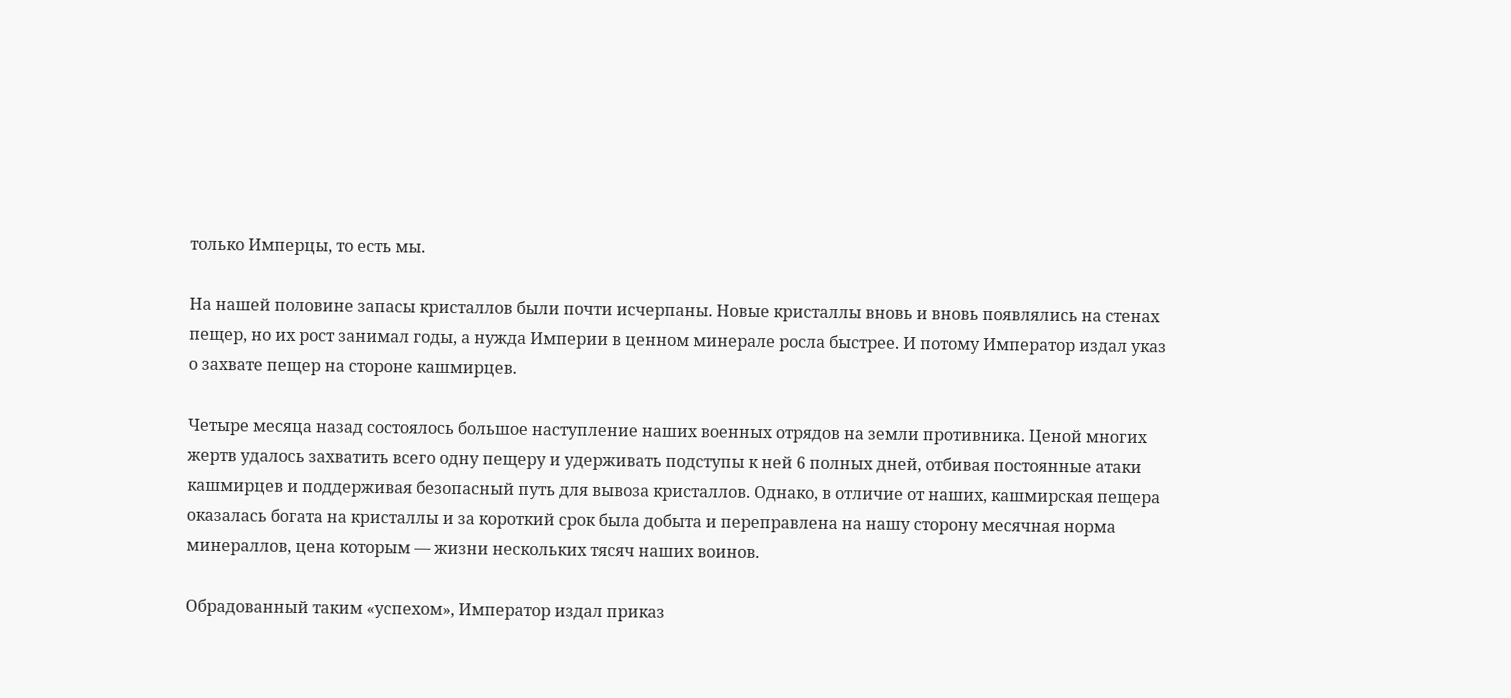только Имперцы, то есть мы.

На нашей половине запасы кристаллов были почти исчерпаны. Новые кристаллы вновь и вновь появлялись на стенах пещер, но их рост занимал годы, а нужда Империи в ценном минерале росла быстрее. И потому Император издал указ о захвате пещер на стороне кашмирцев.

Четыре месяца назад состоялось большое наступление наших военных отрядов на земли противника. Ценой многих жертв удалось захватить всего одну пещеру и удерживать подступы к ней 6 полных дней, отбивая постоянные атаки кашмирцев и поддерживая безопасный путь для вывоза кристаллов. Однако, в отличие от наших, кашмирская пещера оказалась богата на кристаллы и за короткий срок была добыта и переправлена на нашу сторону месячная норма минераллов, цена которым — жизни нескольких тясяч наших воинов.

Обрадованный таким «успехом», Император издал приказ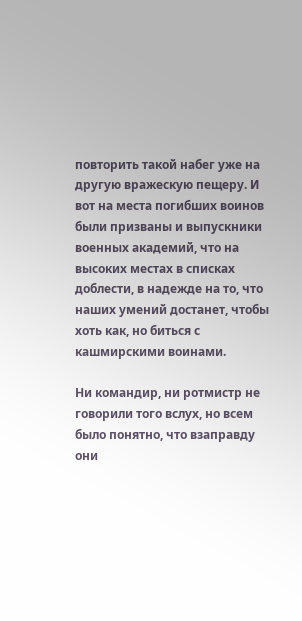повторить такой набег уже на другую вражескую пещеру. И вот на места погибших воинов были призваны и выпускники военных академий, что на высоких местах в списках доблести, в надежде на то, что наших умений достанет, чтобы хоть как, но биться с кашмирскими воинами.

Ни командир, ни ротмистр не говорили того вслух, но всем было понятно, что взаправду они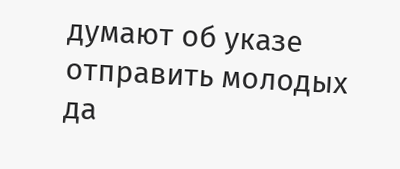думают об указе отправить молодых да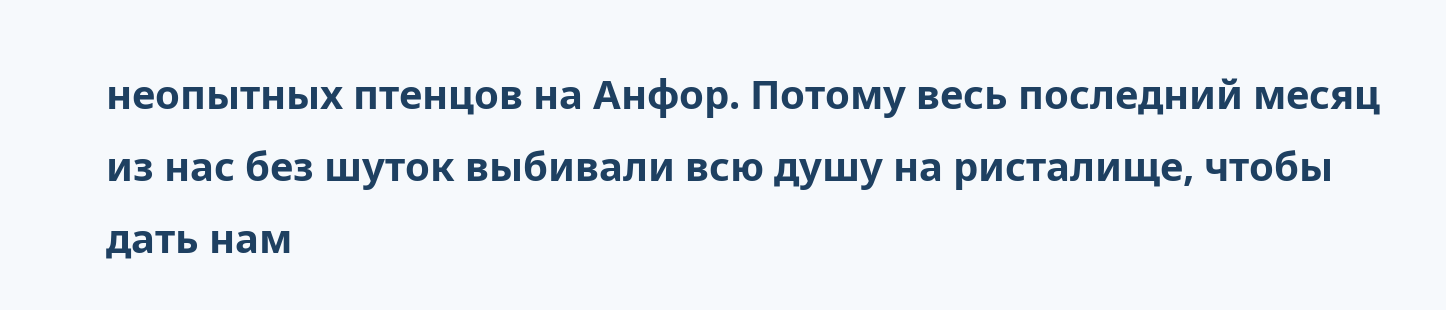неопытных птенцов на Анфор. Потому весь последний месяц из нас без шуток выбивали всю душу на ристалище, чтобы дать нам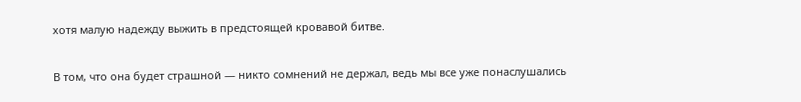хотя малую надежду выжить в предстоящей кровавой битве.

В том, что она будет страшной — никто сомнений не держал, ведь мы все уже понаслушались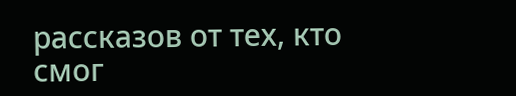рассказов от тех, кто смог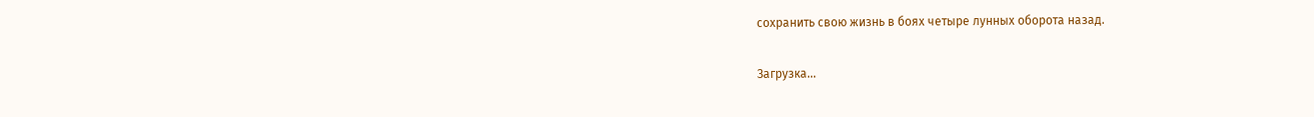сохранить свою жизнь в боях четыре лунных оборота назад.

Загрузка...